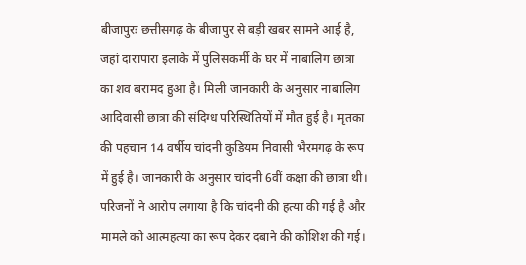बीजापुरः छत्तीसगढ़ के बीजापुर से बड़ी खबर सामने आई है, जहां दारापारा इलाके में पुलिसकर्मी के घर में नाबालिग छात्रा का शव बरामद हुआ है। मिली जानकारी के अनुसार नाबालिग आदिवासी छात्रा की संदिग्ध परिस्थितियों में मौत हुई है। मृतका की पहचान 14 वर्षीय चांदनी कुडियम निवासी भैरमगढ़ के रूप में हुई है। जानकारी के अनुसार चांदनी 6वीं कक्षा की छात्रा थी। परिजनों ने आरोप लगाया है कि चांदनी की हत्या की गई है और मामले को आत्महत्या का रूप देकर दबाने की कोशिश की गई।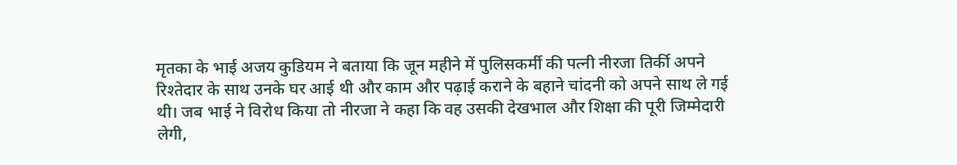मृतका के भाई अजय कुडियम ने बताया कि जून महीने में पुलिसकर्मी की पत्नी नीरजा तिर्की अपने रिश्तेदार के साथ उनके घर आई थी और काम और पढ़ाई कराने के बहाने चांदनी को अपने साथ ले गई थी। जब भाई ने विरोध किया तो नीरजा ने कहा कि वह उसकी देखभाल और शिक्षा की पूरी जिम्मेदारी लेगी,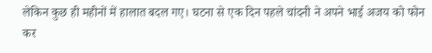लेकिन कुछ ही महीनों में हालात बदल गए। घटना से एक दिन पहले चांदनी ने अपने भाई अजय को फोन कर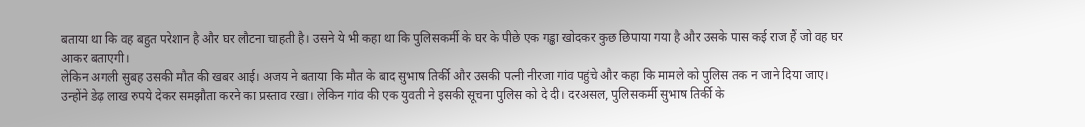बताया था कि वह बहुत परेशान है और घर लौटना चाहती है। उसने ये भी कहा था कि पुलिसकर्मी के घर के पीछे एक गड्ढा खोदकर कुछ छिपाया गया है और उसके पास कई राज हैं जो वह घर आकर बताएगी।
लेकिन अगली सुबह उसकी मौत की खबर आई। अजय ने बताया कि मौत के बाद सुभाष तिर्की और उसकी पत्नी नीरजा गांव पहुंचे और कहा कि मामले को पुलिस तक न जाने दिया जाए। उन्होंने डेढ़ लाख रुपये देकर समझौता करने का प्रस्ताव रखा। लेकिन गांव की एक युवती ने इसकी सूचना पुलिस को दे दी। दरअसल, पुलिसकर्मी सुभाष तिर्की के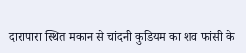दारापारा स्थित मकान से चांदनी कुडियम का शव फांसी के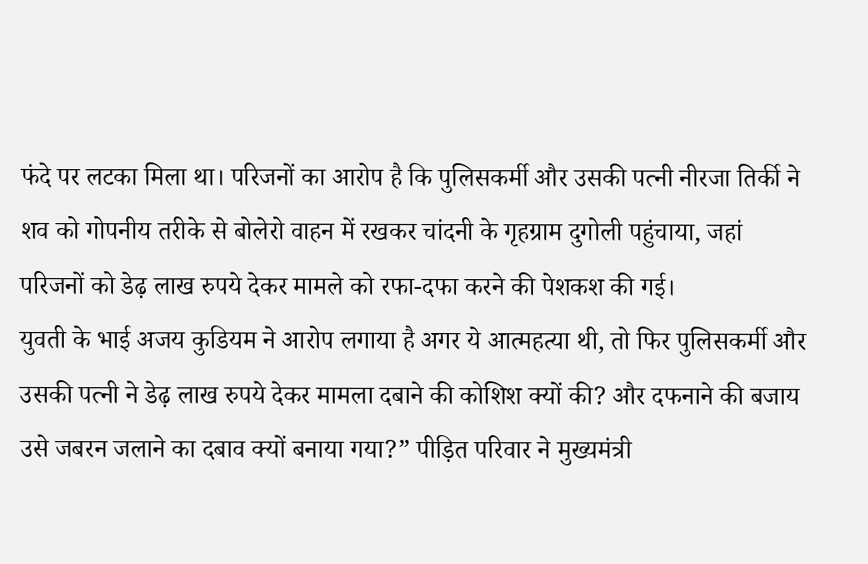फंदे पर लटका मिला था। परिजनों का आरोप है कि पुलिसकर्मी और उसकी पत्नी नीरजा तिर्की ने शव को गोपनीय तरीके से बोलेरो वाहन में रखकर चांदनी के गृहग्राम दुगोली पहुंचाया, जहां परिजनों को डेढ़ लाख रुपये देकर मामले को रफा-दफा करने की पेशकश की गई।
युवती के भाई अजय कुडियम ने आरोप लगाया है अगर ये आत्महत्या थी, तो फिर पुलिसकर्मी और उसकी पत्नी ने डेढ़ लाख रुपये देकर मामला दबाने की कोशिश क्यों की? और दफनाने की बजाय उसे जबरन जलाने का दबाव क्यों बनाया गया?” पीड़ित परिवार ने मुख्यमंत्री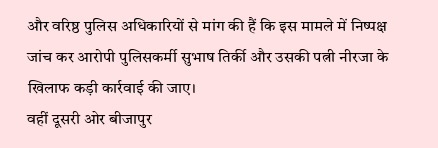और वरिष्ठ पुलिस अधिकारियों से मांग की हैं कि इस मामले में निष्पक्ष जांच कर आरोपी पुलिसकर्मी सुभाष तिर्की और उसकी पत्नी नीरजा के खिलाफ कड़ी कार्रवाई की जाए।
वहीं दूसरी ओर बीजापुर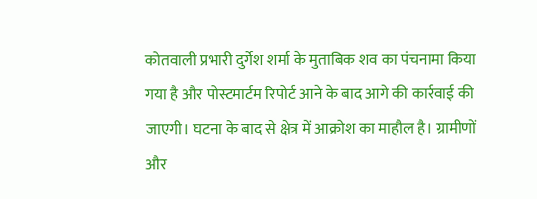कोतवाली प्रभारी दुर्गेश शर्मा के मुताबिक शव का पंचनामा किया गया है और पोस्टमार्टम रिपोर्ट आने के बाद आगे की कार्रवाई की जाएगी। घटना के बाद से क्षेत्र में आक्रोश का माहौल है। ग्रामीणों और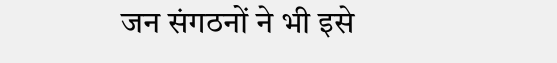जन संगठनों ने भी इसे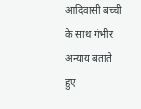आदिवासी बच्ची के साथ गंभीर अन्याय बताते हुए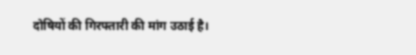दोषियों की गिरफ्तारी की मांग उठाई है।